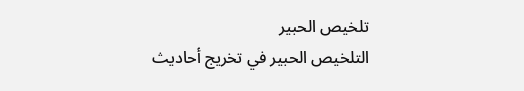تلخيص الحبير
التلخيص الحبير في تخريج أحاديث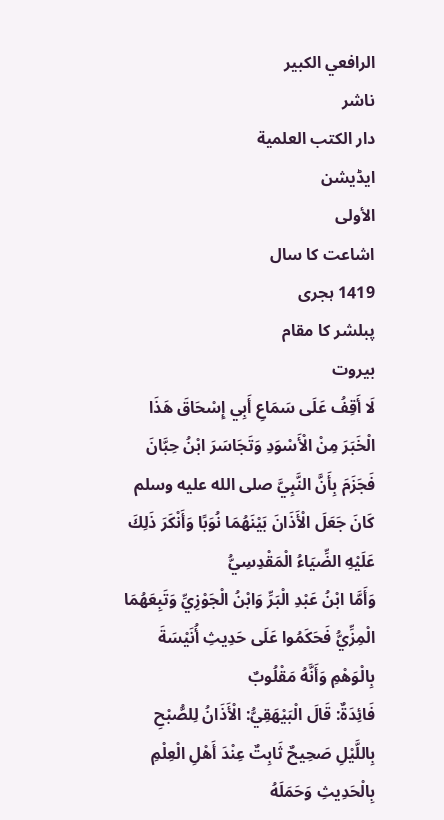الرافعي الكبير
ناشر
دار الكتب العلمية
ایڈیشن
الأولى
اشاعت کا سال
1419 ہجری
پبلشر کا مقام
بيروت
لَا أَقِفُ عَلَى سَمَاعِ أَبِي إِسْحَاقَ هَذَا الْخَبَرَ مِنْ الْأَسْوَدِ وَتَجَاسَرَ ابْنُ حِبَّانَ فَجَزَمَ بِأَنَّ النَّبِيَّ صلى الله عليه وسلم كَانَ جَعَلَ الْأَذَانَ بَيْنَهُمَا نُوَبًا وَأَنْكَرَ ذَلِكَ عَلَيْهِ الضِّيَاءُ الْمَقْدِسِيُّ
وَأَمَّا ابْنُ عَبْدِ الْبَرِّ وَابْنُ الْجَوْزِيِّ وَتَبِعَهُمَا الْمِزِّيُّ فَحَكَمُوا عَلَى حَدِيثِ أُنَيْسَةَ بِالْوَهْمِ وَأَنَّهُ مَقْلُوبٌ
فَائِدَةٌ: قَالَ الْبَيْهَقِيُّ: الْأَذَانُ لِلصُّبْحِ بِاللَّيْلِ صَحِيحٌ ثَابِتٌ عِنْدَ أَهْلِ الْعِلْمِ بِالْحَدِيثِ وَحَمَلَهُ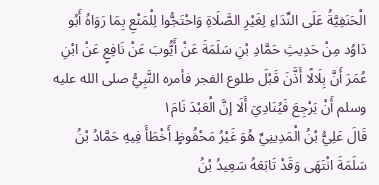الْحَنَفِيَّةُ عَلَى النِّدَاءِ لِغَيْرِ الصَّلَاةِ وَاحْتَجُّوا لِلْمَنْعِ بِمَا رَوَاهُ أَبُو دَاوُد مِنْ حَدِيثِ حَمَّادِ بْنِ سَلَمَةَ عَنْ أَيُّوبَ عَنْ نَافِعٍ عَنْ ابْنِ عُمَرَ أَنَّ بِلَالًا أَذَّنَ قَبْلَ طلوع الفجر فأمره النَّبِيُّ صلى الله عليه وسلم أَنْ يَرْجِعَ فَيُنَادِيَ أَلَا إنَّ الْعَبْدَ نَامَ١
قَالَ عَلِيُّ بْنُ الْمَدِينِيِّ هُوَ غَيْرُ مَحْفُوظٍ أَخْطَأَ فِيهِ حَمَّادُ بْنُ سَلَمَةَ انْتَهَى وَقَدْ تَابَعَهُ سَعِيدُ بْنُ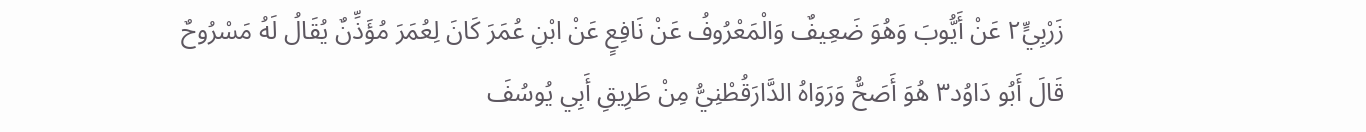زَرْبِيٍّ٢ عَنْ أَيُّوبَ وَهُوَ ضَعِيفٌ وَالْمَعْرُوفُ عَنْ نَافِعٍ عَنْ ابْنِ عُمَرَ كَانَ لِعُمَرَ مُؤَذِّنٌ يُقَالُ لَهُ مَسْرُوحٌ
قَالَ أَبُو دَاوُد٣ هُوَ أَصَحُّ وَرَوَاهُ الدَّارَقُطْنِيُّ مِنْ طَرِيقِ أَبِي يُوسُفَ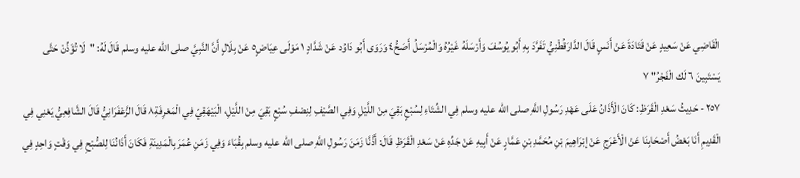الْقَاضِي عَنْ سَعِيدٍ عَنْ قَتَادَةَ عَنْ أَنَسٍ قَالَ الدَّارَقُطْنِيُّ تَفَرَّدَ بِهِ أَبُو يُوسُفَ وَأَرْسَلَهُ غَيْرُهُ وَالْمُرْسَلُ أَصَحُّ٤ وَرَوَى أَبُو دَاوُد عَنْ شَدَّادٍ ١ مَوْلَى عِيَاضٍ٥ عَنْ بِلَالٍ أَنَّ النَّبِيَّ صلى الله عليه وسلم قَالَ لَهُ: "لَا تُؤَذِّنْ حَتَّى يَسْتَبِينَ ٦ لَك الْفَجْرُ" ٧
٢٥٧ - حَدِيثُ سَعْدِ الْقَرَظِ: كَانَ الْأَذَانُ عَلَى عَهْدِ رَسُولِ اللَّهِ صلى الله عليه وسلم فِي الشِّتَاءِ لِسُبْعٍ بَقِيَ مِنْ اللَّيْلِ وَفِي الصَّيْفِ لِنِصْفِ سُبْعٍ بَقِيَ مِنْ اللَّيْلِ، الْبَيْهَقِيّ فِي الْمَعْرِفَةِ٨ قَالَ الزَّعْفَرَانِيُّ قَالَ الشَّافِعِيُّ يَعْنِي فِي الْقَدِيمِ أَنَا بَعْضُ أَصْحَابِنَا عَنْ الْأَعْرَجِ عَنْ إبْرَاهِيمَ بْنِ مُحَمَّدِ بْنِ عَمَّارٍ عَنْ أَبِيهِ عَنْ جَدِّهِ عَنْ سَعْدِ الْقَرَظِ قَالَ: أَذَّنَّا زَمَنَ رَسُولِ اللَّهِ صلى الله عليه وسلم بِقُبَاءَ وَفِي زَمَنِ عُمَرَ بِالْمَدِينَةِ فَكَانَ أَذَانُنَا لِلصُّبْحِ فِي وَقْتٍ وَاحِدٍ فِي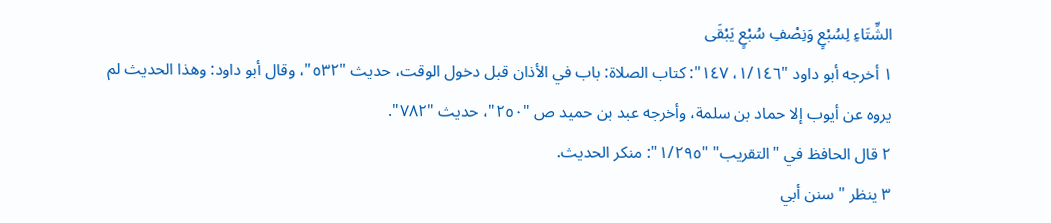الشِّتَاءِ لِسُبْعٍ وَنِصْفِ سُبْعٍ يَبْقَى
١ أخرجه أبو داود "١/١٤٦، ١٤٧": كتاب الصلاة: باب في الأذان قبل دخول الوقت، حديث "٥٣٢"، وقال أبو داود: وهذا الحديث لم يروه عن أيوب إلا حماد بن سلمة، وأخرجه عبد بن حميد ص "٢٥٠"، حديث "٧٨٢".
٢ قال الحافظ في "التقريب" "١/٢٩٥": منكر الحديث.
٣ ينظر " سنن أبي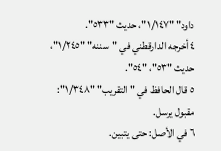داود" "١/١٤٧"، حديث "٥٣٣".
٤ أخرجه الدارقطني في "سننه" "١/٢٤٥"، حديث "٥٣"، "٥٤".
٥ قال الحافظ في " التقريب" "١/٣٤٨": مقبول يرسل.
٦ في الأصل: حتى يتبين.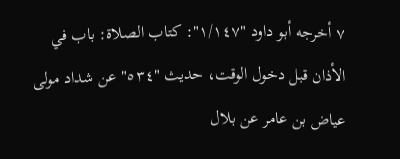٧ أخرجه أبو داود "١/١٤٧": كتاب الصلاة: باب في الأذان قبل دخول الوقت، حديث "٥٣٤" عن شداد مولى عياض بن عامر عن بلال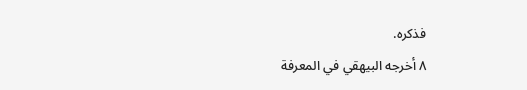فذكره.
٨ أخرجه البيهقي في المعرفة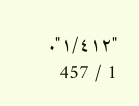"١/٤١٢".
1 / 457